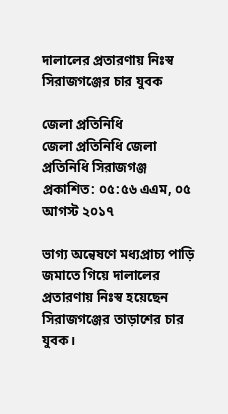দালালের প্রতারণায় নিঃস্ব সিরাজগঞ্জের চার যুবক

জেলা প্রতিনিধি
জেলা প্রতিনিধি জেলা প্রতিনিধি সিরাজগঞ্জ
প্রকাশিত: ০৫:৫৬ এএম, ০৫ আগস্ট ২০১৭

ভাগ্য অন্বেষণে মধ্যপ্রাচ্য পাড়ি জমাতে গিয়ে দালালের প্রতারণায় নিঃস্ব হয়েছেন সিরাজগঞ্জের তাড়াশের চার যুবক।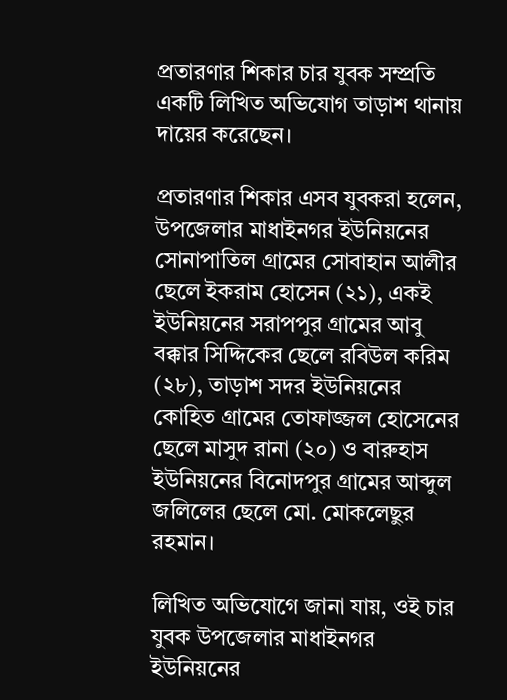প্রতারণার শিকার চার যুবক সম্প্রতি একটি লিখিত অভিযোগ তাড়াশ থানায় দায়ের করেছেন।

প্রতারণার শিকার এসব যুবকরা হলেন, উপজেলার মাধাইনগর ইউনিয়নের সোনাপাতিল গ্রামের সোবাহান আলীর ছেলে ইকরাম হোসেন (২১), একই ইউনিয়নের সরাপপুর গ্রামের আবু বক্কার সিদ্দিকের ছেলে রবিউল করিম (২৮), তাড়াশ সদর ইউনিয়নের কোহিত গ্রামের তোফাজ্জল হোসেনের ছেলে মাসুদ রানা (২০) ও বারুহাস ইউনিয়নের বিনোদপুর গ্রামের আব্দুল জলিলের ছেলে মো. মোকলেছুর রহমান।

লিখিত অভিযোগে জানা যায়, ওই চার যুবক উপজেলার মাধাইনগর ইউনিয়নের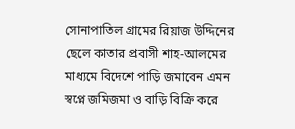সোনাপাতিল গ্রামের রিয়াজ উদ্দিনের ছেলে কাতার প্রবাসী শাহ-আলমের মাধ্যমে বিদেশে পাড়ি জমাবেন এমন স্বপ্নে জমিজমা ও বাড়ি বিক্রি করে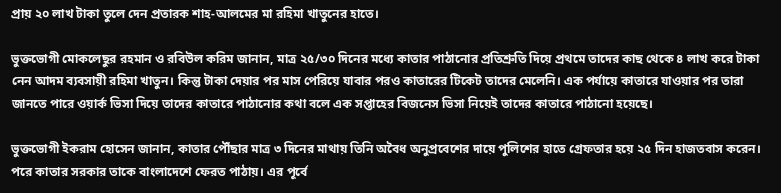প্রায় ২০ লাখ টাকা তুলে দেন প্রতারক শাহ-আলমের মা রহিমা খাতুনের হাতে।

ভুক্তভোগী মোকলেছুর রহমান ও রবিউল করিম জানান, মাত্র ২৫/৩০ দিনের মধ্যে কাতার পাঠানোর প্রতিশ্রুতি দিয়ে প্রথমে তাদের কাছ থেকে ৪ লাখ করে টাকা নেন আদম ব্যবসায়ী রহিমা খাতুন। কিন্তু টাকা দেয়ার পর মাস পেরিয়ে যাবার পরও কাতারের টিকেট তাদের মেলেনি। এক পর্যায়ে কাতারে যাওয়ার পর তারা জানতে পারে ওয়ার্ক ভিসা দিয়ে তাদের কাতারে পাঠানোর কথা বলে এক সপ্তাহের বিজনেস ভিসা নিয়েই তাদের কাতারে পাঠানো হয়েছে।

ভুক্তভোগী ইকরাম হোসেন জানান, কাতার পৌঁছার মাত্র ৩ দিনের মাথায় তিনি অবৈধ অনুপ্রবেশের দায়ে পুলিশের হাতে গ্রেফতার হয়ে ২৫ দিন হাজতবাস করেন। পরে কাতার সরকার তাকে বাংলাদেশে ফেরত পাঠায়। এর পূর্বে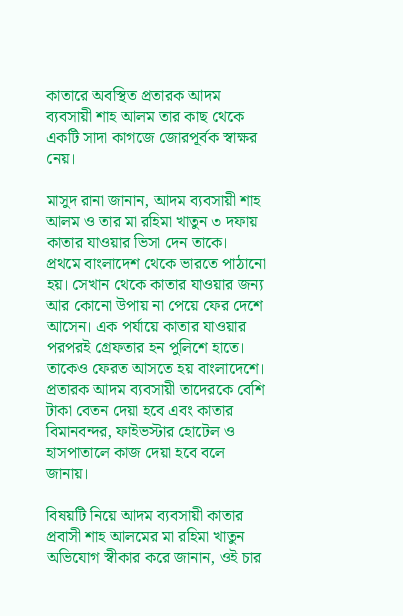কাতারে অবস্থিত প্রতারক আদম ব্যবসায়ী শাহ আলম তার কাছ থেকে একটি সাদা কাগজে জোরপূর্বক স্বাক্ষর নেয়।

মাসুদ রানা জানান, আদম ব্যবসায়ী শাহ আলম ও তার মা রহিমা খাতুন ৩ দফায় কাতার যাওয়ার ভিসা দেন তাকে। প্রথমে বাংলাদেশ থেকে ভারতে পাঠানো হয়। সেখান থেকে কাতার যাওয়ার জন্য আর কোনো উপায় না পেয়ে ফের দেশে আসেন। এক পর্যায়ে কাতার যাওয়ার পরপরই গ্রেফতার হন পুলিশে হাতে। তাকেও ফেরত আসতে হয় বাংলাদেশে। প্রতারক আদম ব্যবসায়ী তাদেরকে বেশি টাকা বেতন দেয়া হবে এবং কাতার বিমানবন্দর, ফাইভস্টার হোটেল ও হাসপাতালে কাজ দেয়া হবে বলে জানায়।

বিষয়টি নিয়ে আদম ব্যবসায়ী কাতার প্রবাসী শাহ আলমের মা রহিমা খাতুন অভিযোগ স্বীকার করে জানান, ওই চার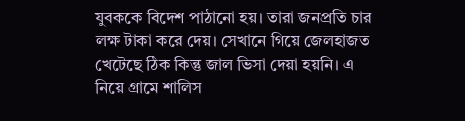যুবককে বিদেশ পাঠানো হয়। তারা জনপ্রতি চার লক্ষ টাকা করে দেয়। সেখানে গিয়ে জেলহাজত খেটেছে ঠিক কিন্তু জাল ভিসা দেয়া হয়নি। এ নিয়ে গ্রামে শালিস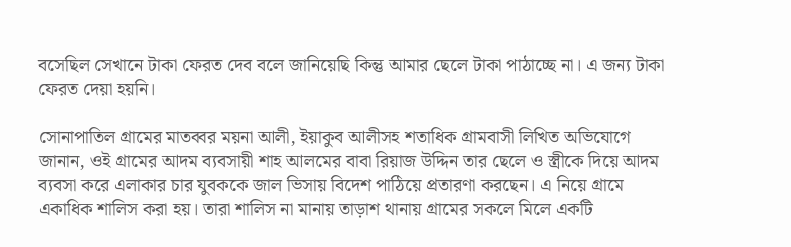বসেছিল সেখানে টাকা ফেরত দেব বলে জানিয়েছি কিন্তু আমার ছেলে টাকা পাঠাচ্ছে না। এ জন্য টাকা ফেরত দেয়া হয়নি।

সোনাপাতিল গ্রামের মাতব্বর ময়না আলী, ইয়াকুব আলীসহ শতাধিক গ্রামবাসী লিখিত অভিযোগে জানান, ওই গ্রামের আদম ব্যবসায়ী শাহ আলমের বাবা রিয়াজ উদ্দিন তার ছেলে ও স্ত্রীকে দিয়ে আদম ব্যবসা করে এলাকার চার যুবককে জাল ভিসায় বিদেশ পাঠিয়ে প্রতারণা করছেন। এ নিয়ে গ্রামে একাধিক শালিস করা হয়। তারা শালিস না মানায় তাড়াশ থানায় গ্রামের সকলে মিলে একটি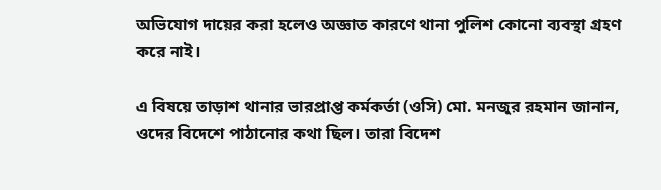অভিযোগ দায়ের করা হলেও অজ্ঞাত কারণে থানা পুলিশ কোনো ব্যবস্থা গ্রহণ করে নাই।

এ বিষয়ে তাড়াশ থানার ভারপ্রাপ্ত কর্মকর্তা (ওসি) মো. মনজুর রহমান জানান, ওদের বিদেশে পাঠানোর কথা ছিল। তারা বিদেশ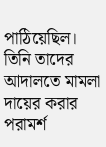পাঠিয়েছিল। তিনি তাদের আদালতে মামলা দায়ের করার পরামর্শ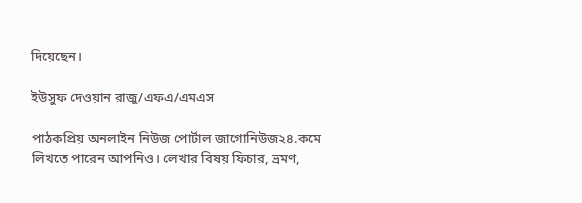দিয়েছেন।

ইউসুফ দেওয়ান রাজু/এফএ/এমএস

পাঠকপ্রিয় অনলাইন নিউজ পোর্টাল জাগোনিউজ২৪.কমে লিখতে পারেন আপনিও। লেখার বিষয় ফিচার, ভ্রমণ,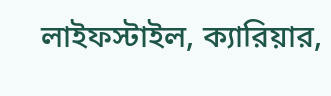লাইফস্টাইল, ক্যারিয়ার,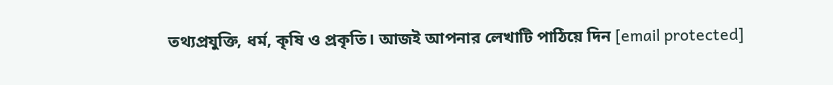তথ্যপ্রযুক্তি, ধর্ম, কৃষি ও প্রকৃতি। আজই আপনার লেখাটি পাঠিয়ে দিন [email protected]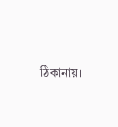ঠিকানায়।